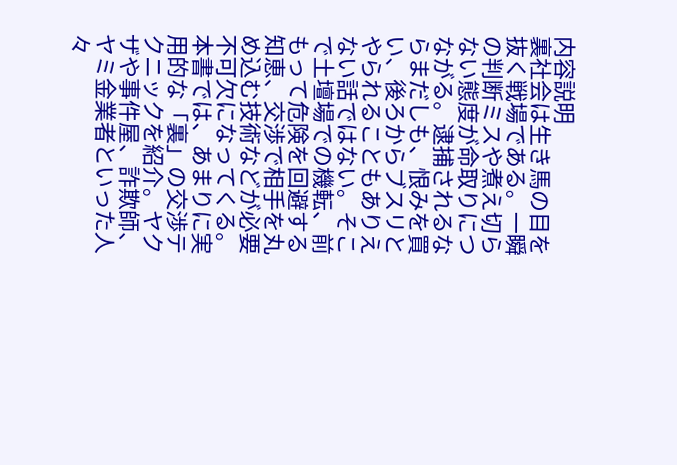内容説明
裏社会は生き馬の目を抜く戦場である。一瞬の判断ミスや煮え切らない態度が命取りにつながる。逮捕されるならまだしも、恨みを買い、後ろからブスリとやられることもありえない話ではない。そこで土壇場での機転、前もって危険を回避する知恵、交渉で相手を丸め込む技術などが必要不可欠になってくる。本書では、あまりに実用的な「裏」の交渉テクニックを紹介。ヤクザや事件屋、詐欺師、ヤミ金業者といった人々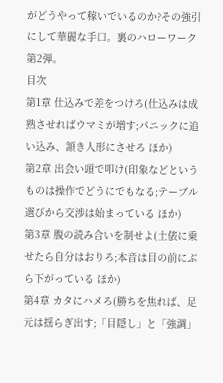がどうやって稼いでいるのか?その強引にして華麗な手口。裏のハローワーク第2弾。
目次
第1章 仕込みで差をつけろ(仕込みは成熟させればウマミが増す;パニックに追い込み、頷き人形にさせろ ほか)
第2章 出会い頭で叩け(印象などというものは操作でどうにでもなる;テーブル選びから交渉は始まっている ほか)
第3章 腹の読み合いを制せよ(土俵に乗せたら自分はおりろ;本音は目の前にぶら下がっている ほか)
第4章 カタにハメろ(勝ちを焦れば、足元は揺らぎ出す;「目隠し」と「強調」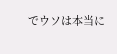でウソは本当に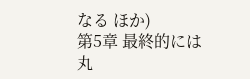なる ほか)
第5章 最終的には丸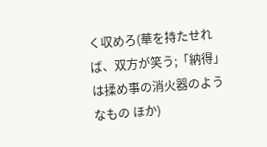く収めろ(華を持たせれば、双方が笑う;「納得」は揉め事の消火器のようなもの ほか)